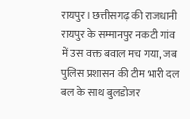रायपुर। छत्तीसगढ़ की राजधानी रायपुर के सम्मानपुर नकटी गांव में उस वक्त बवाल मच गया, जब पुलिस प्रशासन की टीम भारी दल बल के साथ बुलडोजर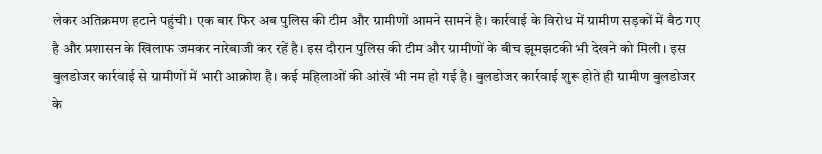लेकर अतिक्रमण हटाने पहुंची। एक बार फिर अब पुलिस की टीम और ग्रामीणों आमने सामने है। कार्रवाई के विरोध में ग्रामीण सड़कों में बैठ गए है और प्रशासन के खिलाफ जमकर नारेबाजी कर रहें है। इस दौरान पुलिस की टीम और ग्रामीणों के बीच झूमझटकी भी देखने को मिली। इस बुलडोजर कार्रवाई से ग्रामीणों में भारी आक्रोश है। कई महिलाओं की आंखें भी नम हो गई है। बुलडोजर कार्रवाई शुरू होते ही ग्रामीण बुलडोजर के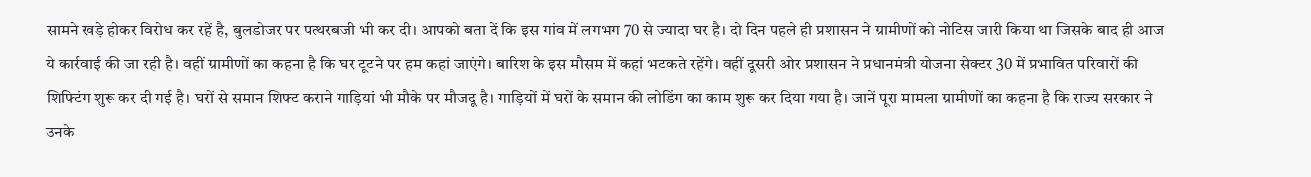सामने खड़े होकर विरोध कर रहें है, बुलडोजर पर पत्थरबजी भी कर दी। आपको बता दें कि इस गांव में लगभग 70 से ज्यादा घर है। दो दिन पहले ही प्रशासन ने ग्रामीणों को नोटिस जारी किया था जिसके बाद ही आज ये कार्रवाई की जा रही है। वहीं ग्रामीणों का कहना है कि घर टूटने पर हम कहां जाएंगे। बारिश के इस मौसम में कहां भटकते रहेंगे। वहीं दूसरी ओर प्रशासन ने प्रधानमंत्री योजना सेक्टर 30 में प्रभावित परिवारों की शिफ्टिंग शुरू कर दी गई है। घरों से समान शिफ्ट कराने गाड़ियां भी मौके पर मौजदू है। गाड़ियों में घरों के समान की लोडिंग का काम शुरू कर दिया गया है। जानें पूरा मामला ग्रामीणों का कहना है कि राज्य सरकार ने उनके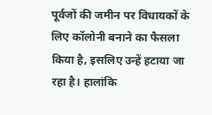पूर्वजों की जमीन पर विधायकों के लिए कॉलोनी बनाने का फैसला किया है, इसलिए उन्हें हटाया जा रहा है। हालांकि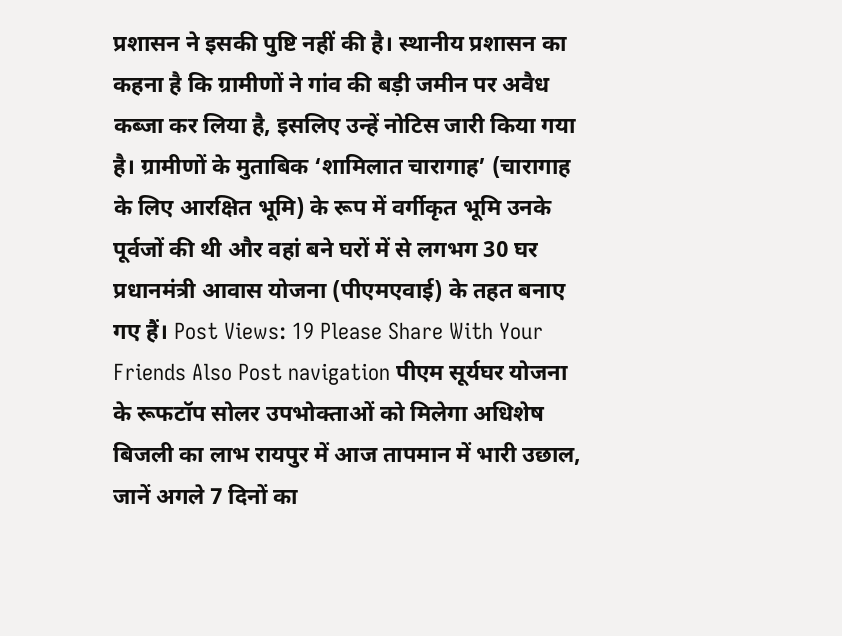प्रशासन ने इसकी पुष्टि नहीं की है। स्थानीय प्रशासन का कहना है कि ग्रामीणों ने गांव की बड़ी जमीन पर अवैध कब्जा कर लिया है, इसलिए उन्हें नोटिस जारी किया गया है। ग्रामीणों के मुताबिक ‘शामिलात चारागाह’ (चारागाह के लिए आरक्षित भूमि) के रूप में वर्गीकृत भूमि उनके पूर्वजों की थी और वहां बने घरों में से लगभग 30 घर प्रधानमंत्री आवास योजना (पीएमएवाई) के तहत बनाए गए हैं। Post Views: 19 Please Share With Your Friends Also Post navigation पीएम सूर्यघर योजना के रूफटॉप सोलर उपभोक्ताओं को मिलेगा अधिशेष बिजली का लाभ रायपुर में आज तापमान में भारी उछाल, जानें अगले 7 दिनों का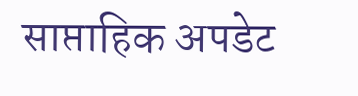साप्ताहिक अपडेट